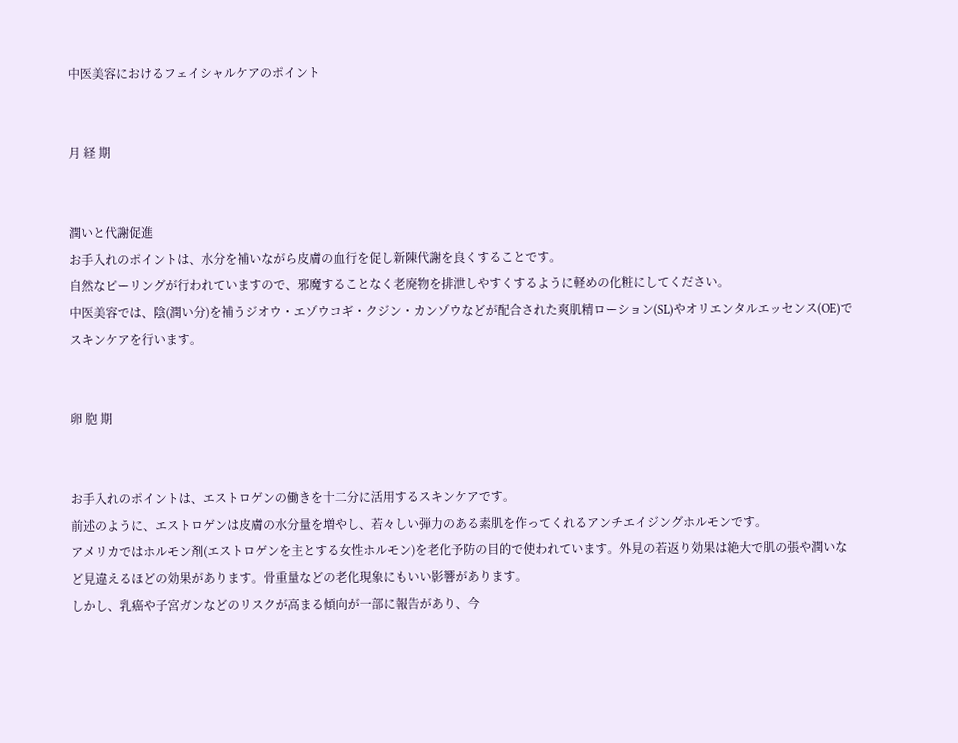中医美容におけるフェイシャルケアのポイント


月 経 期


潤いと代謝促進
お手入れのポイントは、水分を補いながら皮膚の血行を促し新陳代謝を良くすることです。
自然なピーリングが行われていますので、邪魔することなく老廃物を排泄しやすくするように軽めの化粧にしてください。
中医美容では、陰(潤い分)を補うジオウ・エゾウコギ・クジン・カンゾウなどが配合された爽肌精ローション(SL)やオリエンタルエッセンス(OE)でスキンケアを行います。


卵 胞 期


お手入れのポイントは、エストロゲンの働きを十二分に活用するスキンケアです。
前述のように、エストロゲンは皮膚の水分量を増やし、若々しい弾力のある素肌を作ってくれるアンチエイジングホルモンです。
アメリカではホルモン剤(エストロゲンを主とする女性ホルモン)を老化予防の目的で使われています。外見の若返り効果は絶大で肌の張や潤いなど見違えるほどの効果があります。骨重量などの老化現象にもいい影響があります。
しかし、乳癌や子宮ガンなどのリスクが高まる傾向が一部に報告があり、今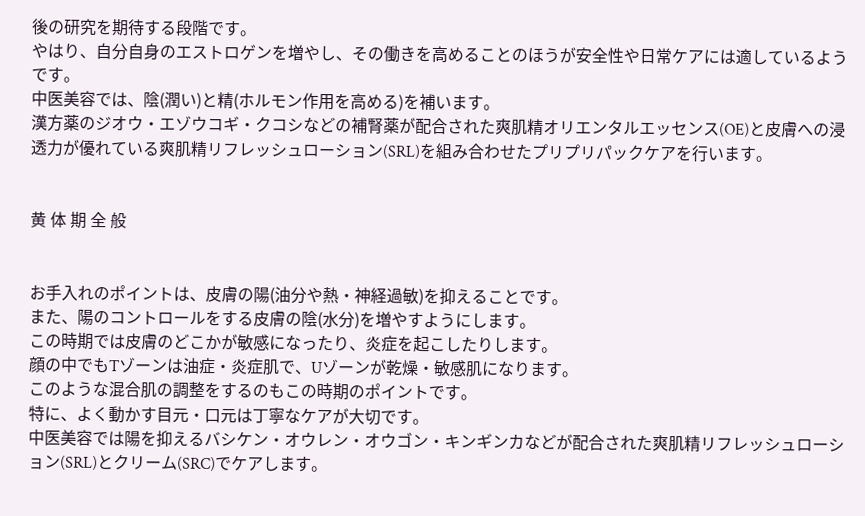後の研究を期待する段階です。
やはり、自分自身のエストロゲンを増やし、その働きを高めることのほうが安全性や日常ケアには適しているようです。
中医美容では、陰(潤い)と精(ホルモン作用を高める)を補います。
漢方薬のジオウ・エゾウコギ・クコシなどの補腎薬が配合された爽肌精オリエンタルエッセンス(OE)と皮膚への浸透力が優れている爽肌精リフレッシュローション(SRL)を組み合わせたプリプリパックケアを行います。


黄 体 期 全 般


お手入れのポイントは、皮膚の陽(油分や熱・神経過敏)を抑えることです。
また、陽のコントロールをする皮膚の陰(水分)を増やすようにします。
この時期では皮膚のどこかが敏感になったり、炎症を起こしたりします。
顔の中でもTゾーンは油症・炎症肌で、Uゾーンが乾燥・敏感肌になります。
このような混合肌の調整をするのもこの時期のポイントです。
特に、よく動かす目元・口元は丁寧なケアが大切です。
中医美容では陽を抑えるバシケン・オウレン・オウゴン・キンギンカなどが配合された爽肌精リフレッシュローション(SRL)とクリーム(SRC)でケアします。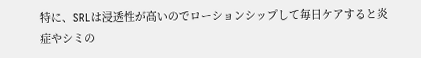特に、SRLは浸透性が高いのでローションシップして毎日ケアすると炎症やシミの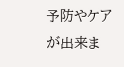予防やケアが出来ま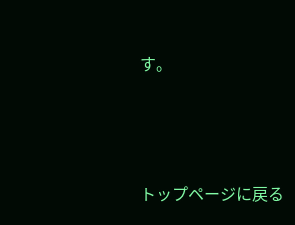す。




トップページに戻る